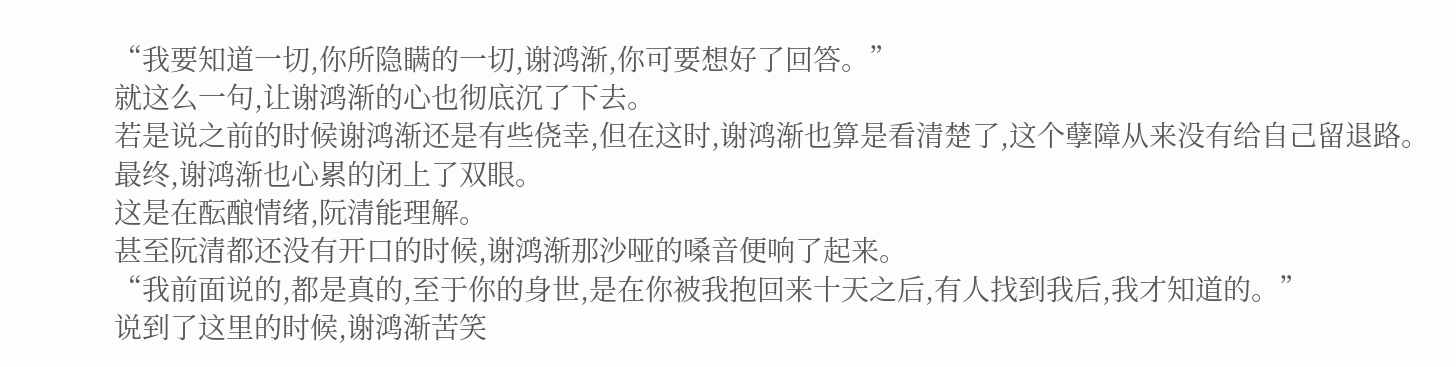“我要知道一切,你所隐瞒的一切,谢鸿渐,你可要想好了回答。”
就这么一句,让谢鸿渐的心也彻底沉了下去。
若是说之前的时候谢鸿渐还是有些侥幸,但在这时,谢鸿渐也算是看清楚了,这个孽障从来没有给自己留退路。
最终,谢鸿渐也心累的闭上了双眼。
这是在酝酿情绪,阮清能理解。
甚至阮清都还没有开口的时候,谢鸿渐那沙哑的嗓音便响了起来。
“我前面说的,都是真的,至于你的身世,是在你被我抱回来十天之后,有人找到我后,我才知道的。”
说到了这里的时候,谢鸿渐苦笑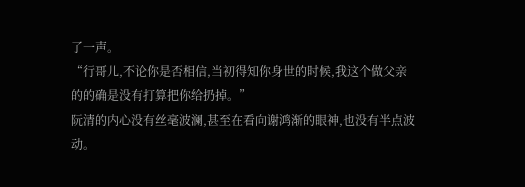了一声。
“行哥儿,不论你是否相信,当初得知你身世的时候,我这个做父亲的的确是没有打算把你给扔掉。”
阮清的内心没有丝毫波澜,甚至在看向谢鸿渐的眼神,也没有半点波动。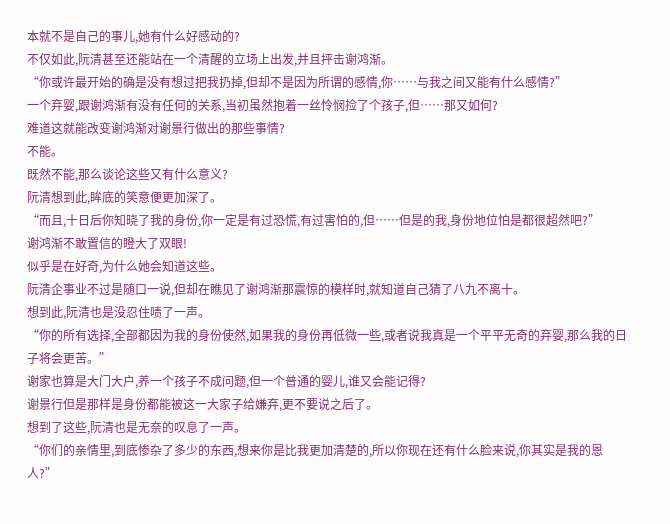本就不是自己的事儿,她有什么好感动的?
不仅如此,阮清甚至还能站在一个清醒的立场上出发,并且抨击谢鸿渐。
“你或许最开始的确是没有想过把我扔掉,但却不是因为所谓的感情,你……与我之间又能有什么感情?”
一个弃婴,跟谢鸿渐有没有任何的关系,当初虽然抱着一丝怜悯捡了个孩子,但……那又如何?
难道这就能改变谢鸿渐对谢景行做出的那些事情?
不能。
既然不能,那么谈论这些又有什么意义?
阮清想到此,眸底的笑意便更加深了。
“而且,十日后你知晓了我的身份,你一定是有过恐慌,有过害怕的,但……但是的我,身份地位怕是都很超然吧?”
谢鸿渐不敢置信的瞪大了双眼!
似乎是在好奇,为什么她会知道这些。
阮清企事业不过是随口一说,但却在瞧见了谢鸿渐那震惊的模样时,就知道自己猜了八九不离十。
想到此,阮清也是没忍住啧了一声。
“你的所有选择,全部都因为我的身份使然,如果我的身份再低微一些,或者说我真是一个平平无奇的弃婴,那么我的日子将会更苦。”
谢家也算是大门大户,养一个孩子不成问题,但一个普通的婴儿,谁又会能记得?
谢景行但是那样是身份都能被这一大家子给嫌弃,更不要说之后了。
想到了这些,阮清也是无奈的叹息了一声。
“你们的亲情里,到底惨杂了多少的东西,想来你是比我更加清楚的,所以你现在还有什么脸来说,你其实是我的恩人?”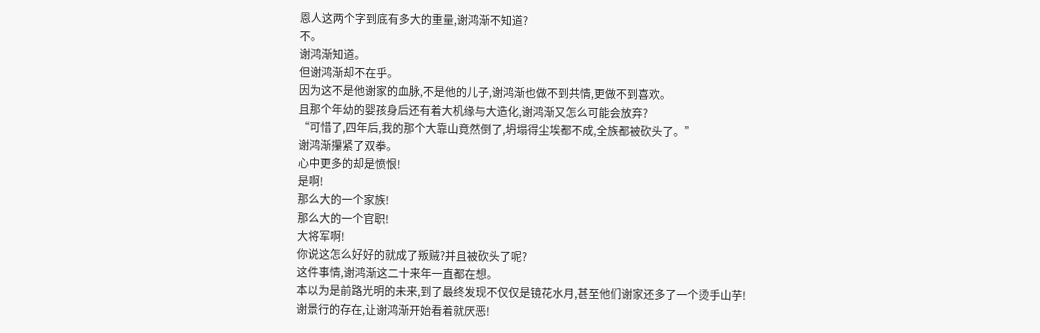恩人这两个字到底有多大的重量,谢鸿渐不知道?
不。
谢鸿渐知道。
但谢鸿渐却不在乎。
因为这不是他谢家的血脉,不是他的儿子,谢鸿渐也做不到共情,更做不到喜欢。
且那个年幼的婴孩身后还有着大机缘与大造化,谢鸿渐又怎么可能会放弃?
“可惜了,四年后,我的那个大靠山竟然倒了,坍塌得尘埃都不成,全族都被砍头了。”
谢鸿渐攥紧了双拳。
心中更多的却是愤恨!
是啊!
那么大的一个家族!
那么大的一个官职!
大将军啊!
你说这怎么好好的就成了叛贼?并且被砍头了呢?
这件事情,谢鸿渐这二十来年一直都在想。
本以为是前路光明的未来,到了最终发现不仅仅是镜花水月,甚至他们谢家还多了一个烫手山芋!
谢景行的存在,让谢鸿渐开始看着就厌恶!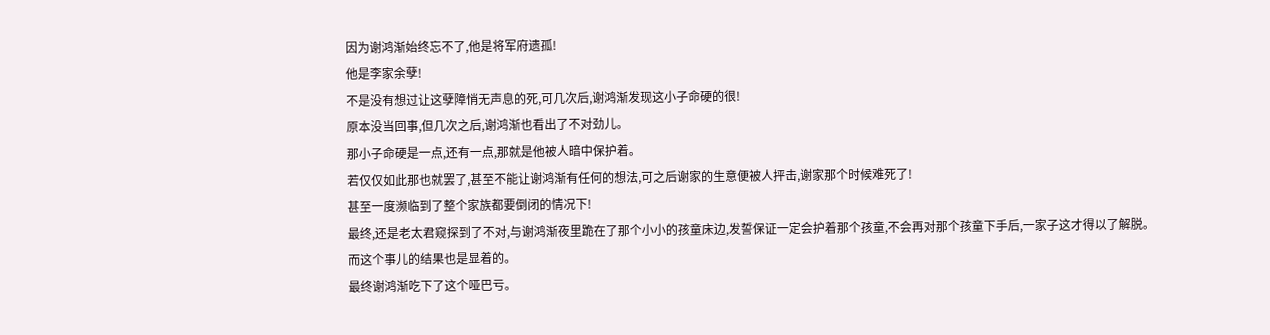因为谢鸿渐始终忘不了,他是将军府遗孤!
他是李家余孽!
不是没有想过让这孽障悄无声息的死,可几次后,谢鸿渐发现这小子命硬的很!
原本没当回事,但几次之后,谢鸿渐也看出了不对劲儿。
那小子命硬是一点,还有一点,那就是他被人暗中保护着。
若仅仅如此那也就罢了,甚至不能让谢鸿渐有任何的想法,可之后谢家的生意便被人抨击,谢家那个时候难死了!
甚至一度濒临到了整个家族都要倒闭的情况下!
最终,还是老太君窥探到了不对,与谢鸿渐夜里跪在了那个小小的孩童床边,发誓保证一定会护着那个孩童,不会再对那个孩童下手后,一家子这才得以了解脱。
而这个事儿的结果也是显着的。
最终谢鸿渐吃下了这个哑巴亏。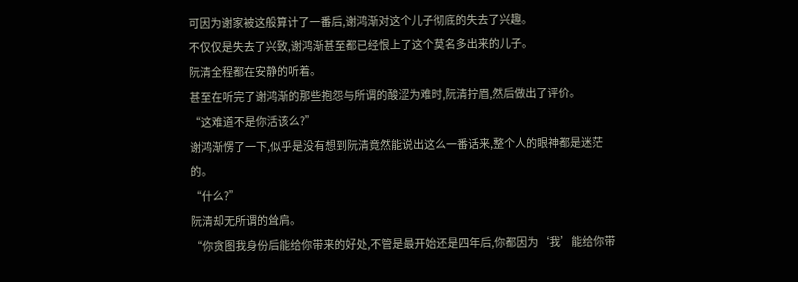可因为谢家被这般算计了一番后,谢鸿渐对这个儿子彻底的失去了兴趣。
不仅仅是失去了兴致,谢鸿渐甚至都已经恨上了这个莫名多出来的儿子。
阮清全程都在安静的听着。
甚至在听完了谢鸿渐的那些抱怨与所谓的酸涩为难时,阮清拧眉,然后做出了评价。
“这难道不是你活该么?”
谢鸿渐愣了一下,似乎是没有想到阮清竟然能说出这么一番话来,整个人的眼神都是迷茫的。
“什么?”
阮清却无所谓的耸肩。
“你贪图我身份后能给你带来的好处,不管是最开始还是四年后,你都因为‘我’能给你带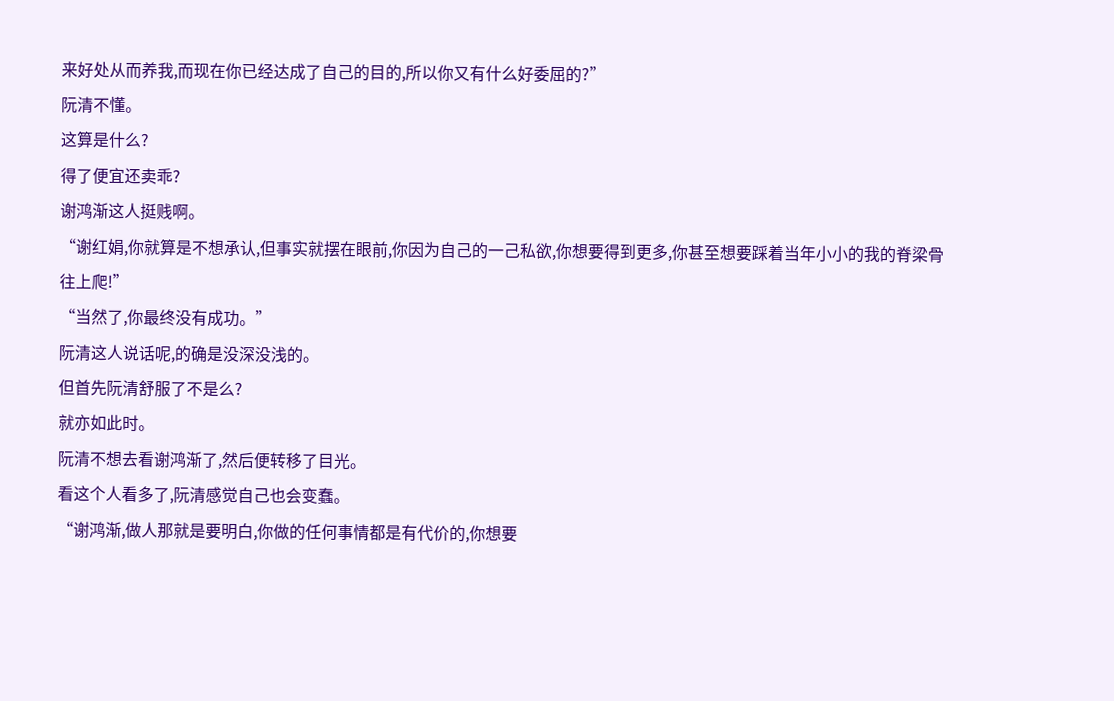来好处从而养我,而现在你已经达成了自己的目的,所以你又有什么好委屈的?”
阮清不懂。
这算是什么?
得了便宜还卖乖?
谢鸿渐这人挺贱啊。
“谢红娟,你就算是不想承认,但事实就摆在眼前,你因为自己的一己私欲,你想要得到更多,你甚至想要踩着当年小小的我的脊梁骨往上爬!”
“当然了,你最终没有成功。”
阮清这人说话呢,的确是没深没浅的。
但首先阮清舒服了不是么?
就亦如此时。
阮清不想去看谢鸿渐了,然后便转移了目光。
看这个人看多了,阮清感觉自己也会变蠢。
“谢鸿渐,做人那就是要明白,你做的任何事情都是有代价的,你想要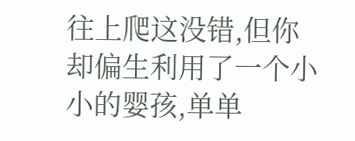往上爬这没错,但你却偏生利用了一个小小的婴孩,单单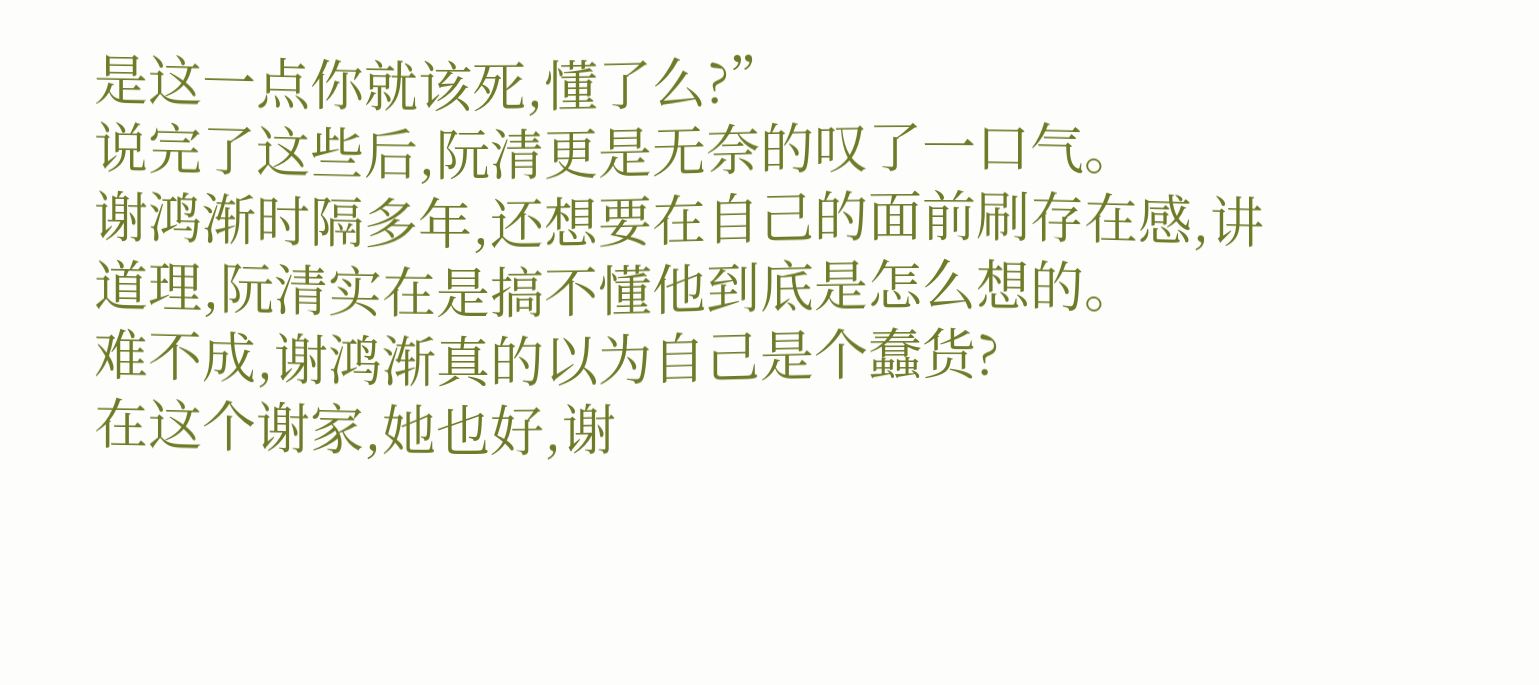是这一点你就该死,懂了么?”
说完了这些后,阮清更是无奈的叹了一口气。
谢鸿渐时隔多年,还想要在自己的面前刷存在感,讲道理,阮清实在是搞不懂他到底是怎么想的。
难不成,谢鸿渐真的以为自己是个蠢货?
在这个谢家,她也好,谢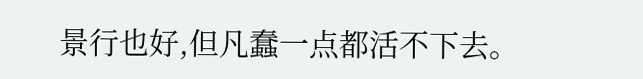景行也好,但凡蠢一点都活不下去。